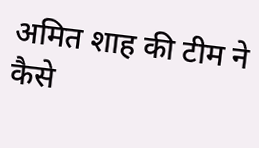अमित शाह की टीम ने कैसे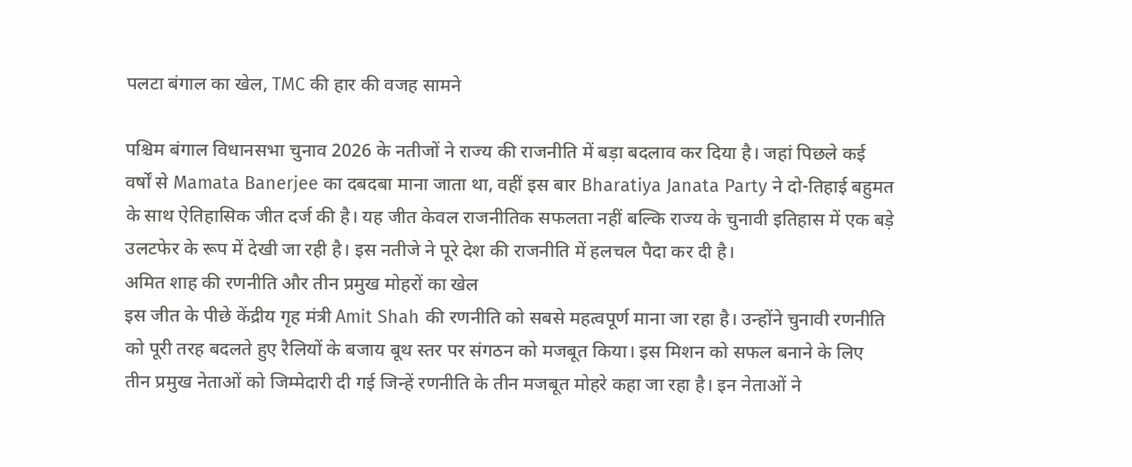पलटा बंगाल का खेल, TMC की हार की वजह सामने

पश्चिम बंगाल विधानसभा चुनाव 2026 के नतीजों ने राज्य की राजनीति में बड़ा बदलाव कर दिया है। जहां पिछले कई वर्षों से Mamata Banerjee का दबदबा माना जाता था, वहीं इस बार Bharatiya Janata Party ने दो-तिहाई बहुमत के साथ ऐतिहासिक जीत दर्ज की है। यह जीत केवल राजनीतिक सफलता नहीं बल्कि राज्य के चुनावी इतिहास में एक बड़े उलटफेर के रूप में देखी जा रही है। इस नतीजे ने पूरे देश की राजनीति में हलचल पैदा कर दी है।
अमित शाह की रणनीति और तीन प्रमुख मोहरों का खेल
इस जीत के पीछे केंद्रीय गृह मंत्री Amit Shah की रणनीति को सबसे महत्वपूर्ण माना जा रहा है। उन्होंने चुनावी रणनीति को पूरी तरह बदलते हुए रैलियों के बजाय बूथ स्तर पर संगठन को मजबूत किया। इस मिशन को सफल बनाने के लिए तीन प्रमुख नेताओं को जिम्मेदारी दी गई जिन्हें रणनीति के तीन मजबूत मोहरे कहा जा रहा है। इन नेताओं ने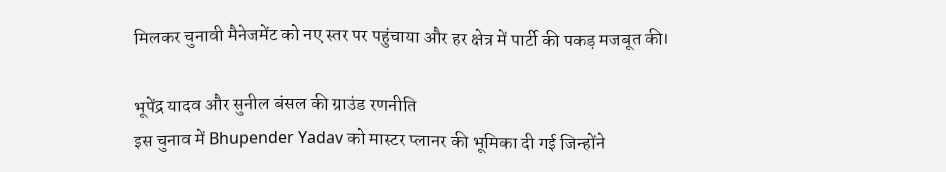मिलकर चुनावी मैनेजमेंट को नए स्तर पर पहुंचाया और हर क्षेत्र में पार्टी की पकड़ मजबूत की।

भूपेंद्र यादव और सुनील बंसल की ग्राउंड रणनीति
इस चुनाव में Bhupender Yadav को मास्टर प्लानर की भूमिका दी गई जिन्होंने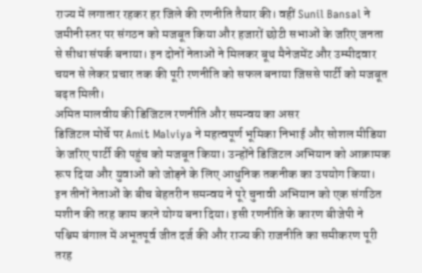राज्य में लगातार रहकर हर जिले की रणनीति तैयार की। वहीं Sunil Bansal ने जमीनी स्तर पर संगठन को मजबूत किया और हजारों छोटी सभाओं के जरिए जनता से सीधा संपर्क बनाया। इन दोनों नेताओं ने मिलकर बूथ मैनेजमेंट और उम्मीदवार चयन से लेकर प्रचार तक की पूरी रणनीति को सफल बनाया जिससे पार्टी को मजबूत बढ़त मिली।
अमित मालवीय की डिजिटल रणनीति और समन्वय का असर
डिजिटल मोर्चे पर Amit Malviya ने महत्वपूर्ण भूमिका निभाई और सोशल मीडिया के जरिए पार्टी की पहुंच को मजबूत किया। उन्होंने डिजिटल अभियान को आक्रामक रूप दिया और युवाओं को जोड़ने के लिए आधुनिक तकनीक का उपयोग किया। इन तीनों नेताओं के बीच बेहतरीन समन्वय ने पूरे चुनावी अभियान को एक संगठित मशीन की तरह काम करने योग्य बना दिया। इसी रणनीति के कारण बीजेपी ने पश्चिम बंगाल में अभूतपूर्व जीत दर्ज की और राज्य की राजनीति का समीकरण पूरी तरह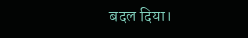बदल दिया।